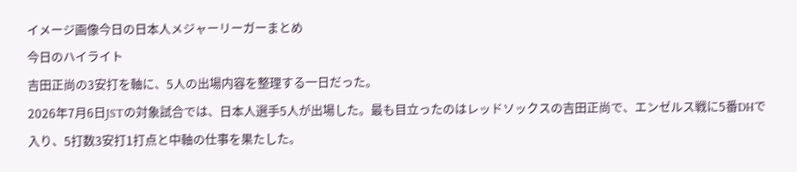イメージ画像今日の日本人メジャーリーガーまとめ
今日のハイライト
吉田正尚の3安打を軸に、5人の出場内容を整理する一日だった。
2026年7月6日JSTの対象試合では、日本人選手5人が出場した。最も目立ったのはレッドソックスの吉田正尚で、エンゼルス戦に5番DHで入り、5打数3安打1打点と中軸の仕事を果たした。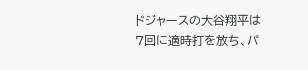ドジャースの大谷翔平は7回に適時打を放ち、パ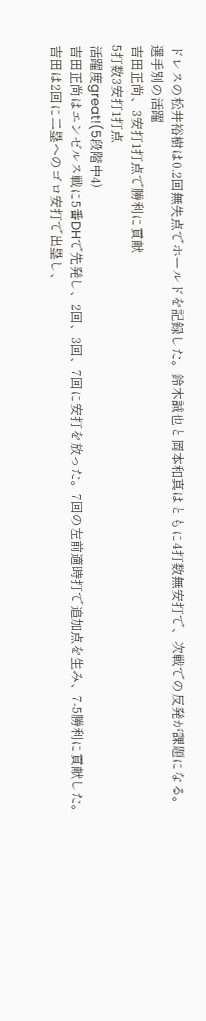ドレスの松井裕樹は0.2回無失点でホールドを記録した。鈴木誠也と岡本和真はともに4打数無安打で、次戦での反発が課題になる。
選手別の活躍
吉田正尚、3安打1打点で勝利に貢献
5打数3安打1打点
活躍度great!(5段階中4)
吉田正尚はエンゼルス戦に5番DHで先発し、2回、3回、7回に安打を放った。7回の左前適時打で追加点を生み、7-5勝利に貢献した。
吉田は2回に二塁へのゴロ安打で出塁し、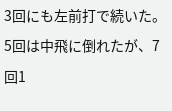3回にも左前打で続いた。5回は中飛に倒れたが、7回1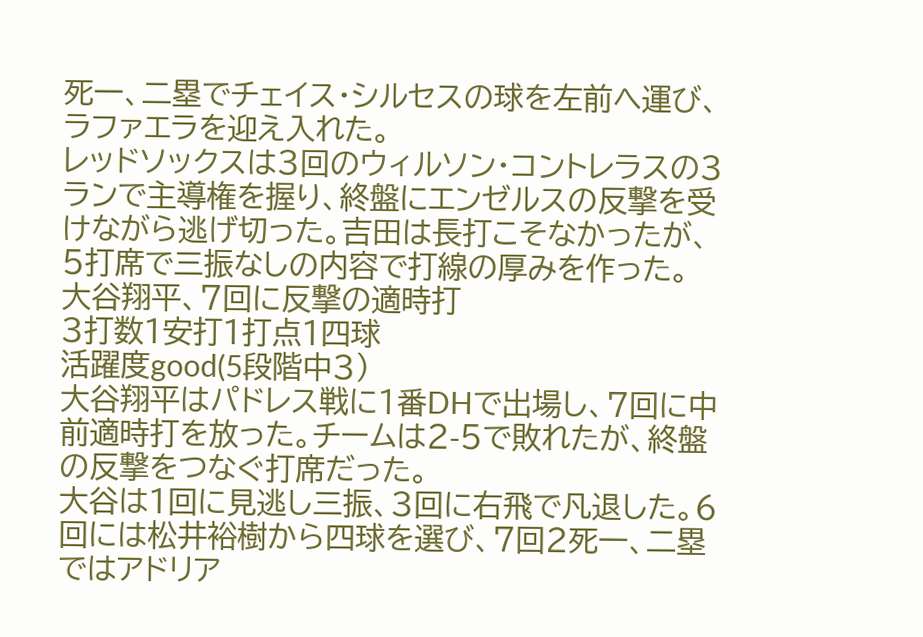死一、二塁でチェイス・シルセスの球を左前へ運び、ラファエラを迎え入れた。
レッドソックスは3回のウィルソン・コントレラスの3ランで主導権を握り、終盤にエンゼルスの反撃を受けながら逃げ切った。吉田は長打こそなかったが、5打席で三振なしの内容で打線の厚みを作った。
大谷翔平、7回に反撃の適時打
3打数1安打1打点1四球
活躍度good(5段階中3)
大谷翔平はパドレス戦に1番DHで出場し、7回に中前適時打を放った。チームは2-5で敗れたが、終盤の反撃をつなぐ打席だった。
大谷は1回に見逃し三振、3回に右飛で凡退した。6回には松井裕樹から四球を選び、7回2死一、二塁ではアドリア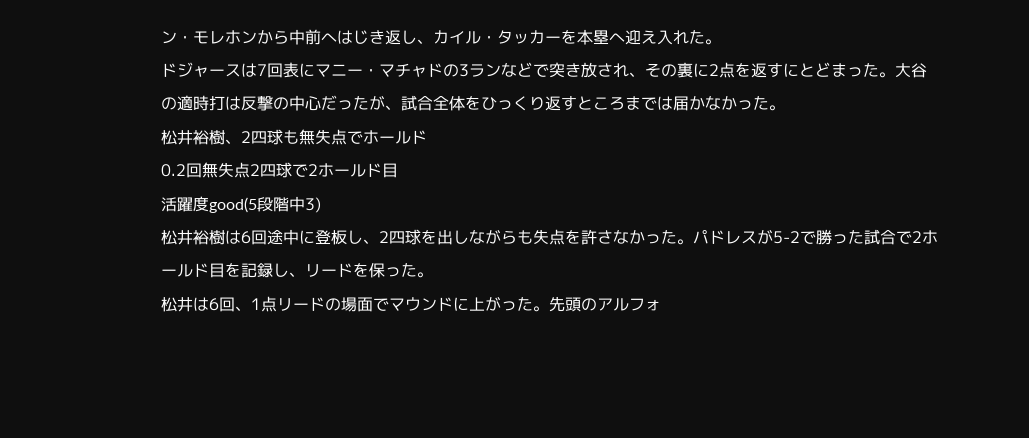ン・モレホンから中前へはじき返し、カイル・タッカーを本塁へ迎え入れた。
ドジャースは7回表にマニー・マチャドの3ランなどで突き放され、その裏に2点を返すにとどまった。大谷の適時打は反撃の中心だったが、試合全体をひっくり返すところまでは届かなかった。
松井裕樹、2四球も無失点でホールド
0.2回無失点2四球で2ホールド目
活躍度good(5段階中3)
松井裕樹は6回途中に登板し、2四球を出しながらも失点を許さなかった。パドレスが5-2で勝った試合で2ホールド目を記録し、リードを保った。
松井は6回、1点リードの場面でマウンドに上がった。先頭のアルフォ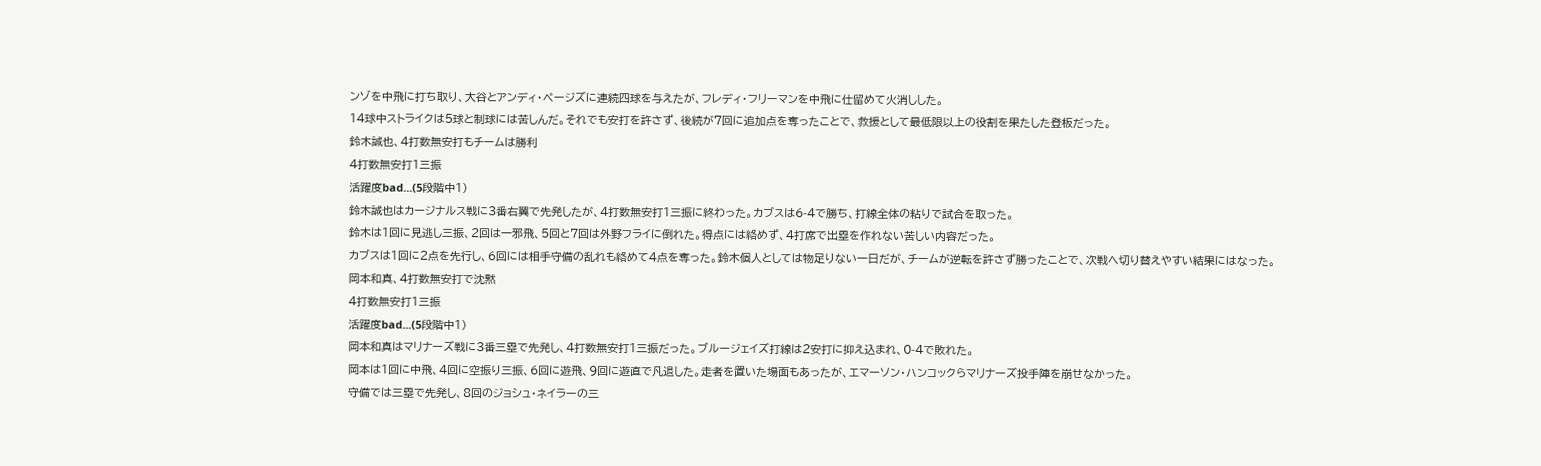ンゾを中飛に打ち取り、大谷とアンディ・ページズに連続四球を与えたが、フレディ・フリーマンを中飛に仕留めて火消しした。
14球中ストライクは5球と制球には苦しんだ。それでも安打を許さず、後続が7回に追加点を奪ったことで、救援として最低限以上の役割を果たした登板だった。
鈴木誠也、4打数無安打もチームは勝利
4打数無安打1三振
活躍度bad...(5段階中1)
鈴木誠也はカージナルス戦に3番右翼で先発したが、4打数無安打1三振に終わった。カブスは6-4で勝ち、打線全体の粘りで試合を取った。
鈴木は1回に見逃し三振、2回は一邪飛、5回と7回は外野フライに倒れた。得点には絡めず、4打席で出塁を作れない苦しい内容だった。
カブスは1回に2点を先行し、6回には相手守備の乱れも絡めて4点を奪った。鈴木個人としては物足りない一日だが、チームが逆転を許さず勝ったことで、次戦へ切り替えやすい結果にはなった。
岡本和真、4打数無安打で沈黙
4打数無安打1三振
活躍度bad...(5段階中1)
岡本和真はマリナーズ戦に3番三塁で先発し、4打数無安打1三振だった。ブルージェイズ打線は2安打に抑え込まれ、0-4で敗れた。
岡本は1回に中飛、4回に空振り三振、6回に遊飛、9回に遊直で凡退した。走者を置いた場面もあったが、エマーソン・ハンコックらマリナーズ投手陣を崩せなかった。
守備では三塁で先発し、8回のジョシュ・ネイラーの三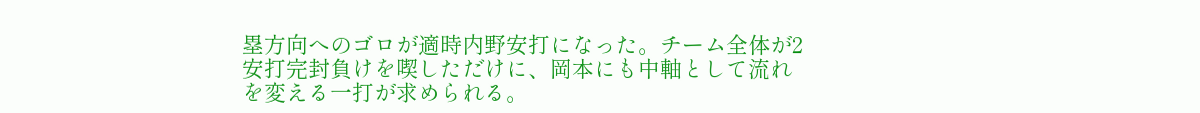塁方向へのゴロが適時内野安打になった。チーム全体が2安打完封負けを喫しただけに、岡本にも中軸として流れを変える一打が求められる。